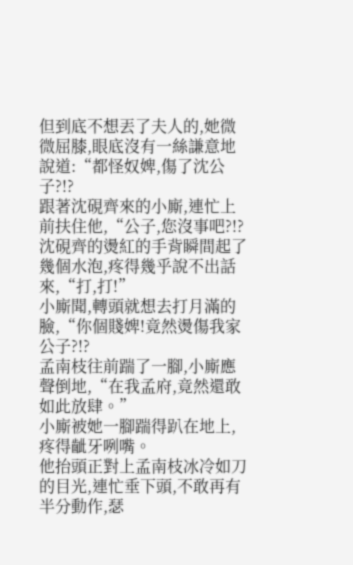但到底不想丟了夫人的,她微微屈膝,眼底沒有一絲謙意地說道:“都怪奴婢,傷了沈公子?!?
跟著沈硯齊來的小廝,連忙上前扶住他,“公子,您沒事吧?!?
沈硯齊的燙紅的手背瞬間起了幾個水泡,疼得幾乎說不出話來,“打,打!”
小廝聞,轉頭就想去打月滿的臉,“你個賤婢!竟然燙傷我家公子?!?
孟南枝往前踹了一腳,小廝應聲倒地,“在我孟府,竟然還敢如此放肆。”
小廝被她一腳踹得趴在地上,疼得齜牙咧嘴。
他抬頭正對上孟南枝冰冷如刀的目光,連忙垂下頭,不敢再有半分動作,瑟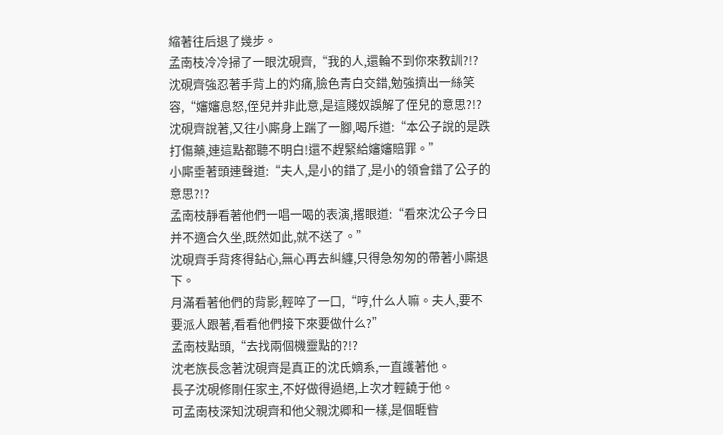縮著往后退了幾步。
孟南枝冷冷掃了一眼沈硯齊,“我的人,還輪不到你來教訓?!?
沈硯齊強忍著手背上的灼痛,臉色青白交錯,勉強擠出一絲笑容,“嬸嬸息怒,侄兒并非此意,是這賤奴誤解了侄兒的意思?!?
沈硯齊說著,又往小廝身上踹了一腳,喝斥道:“本公子說的是跌打傷藥,連這點都聽不明白!還不趕緊給嬸嬸賠罪。”
小廝垂著頭連聲道:“夫人,是小的錯了,是小的領會錯了公子的意思?!?
孟南枝靜看著他們一唱一喝的表演,撂眼道:“看來沈公子今日并不適合久坐,既然如此,就不送了。”
沈硯齊手背疼得鉆心,無心再去糾纏,只得急匆匆的帶著小廝退下。
月滿看著他們的背影,輕啐了一口,“哼,什么人嘛。夫人,要不要派人跟著,看看他們接下來要做什么?”
孟南枝點頭,“去找兩個機靈點的?!?
沈老族長念著沈硯齊是真正的沈氏嫡系,一直護著他。
長子沈硯修剛任家主,不好做得過絕,上次才輕饒于他。
可孟南枝深知沈硯齊和他父親沈卿和一樣,是個睚眥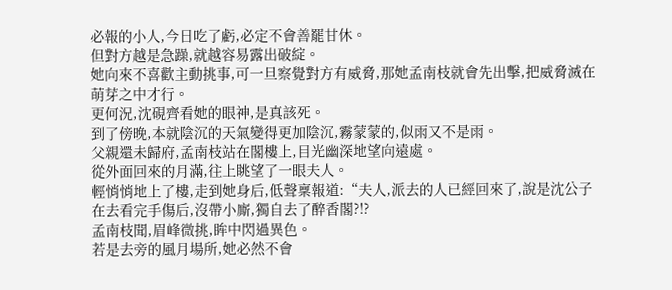必報的小人,今日吃了虧,必定不會善罷甘休。
但對方越是急躁,就越容易露出破綻。
她向來不喜歡主動挑事,可一旦察覺對方有威脅,那她孟南枝就會先出擊,把威脅滅在萌芽之中才行。
更何況,沈硯齊看她的眼神,是真該死。
到了傍晚,本就陰沉的天氣變得更加陰沉,霧蒙蒙的,似雨又不是雨。
父親還未歸府,孟南枝站在閣樓上,目光幽深地望向遠處。
從外面回來的月滿,往上眺望了一眼夫人。
輕悄悄地上了樓,走到她身后,低聲稟報道:“夫人,派去的人已經回來了,說是沈公子在去看完手傷后,沒帶小廝,獨自去了醉香閣?!?
孟南枝聞,眉峰微挑,眸中閃過異色。
若是去旁的風月場所,她必然不會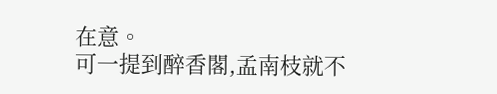在意。
可一提到醉香閣,孟南枝就不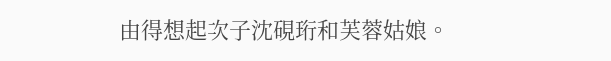由得想起次子沈硯珩和芙蓉姑娘。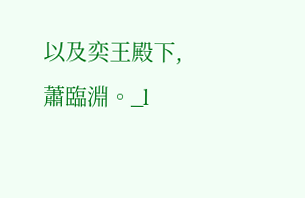以及奕王殿下,蕭臨淵。_l